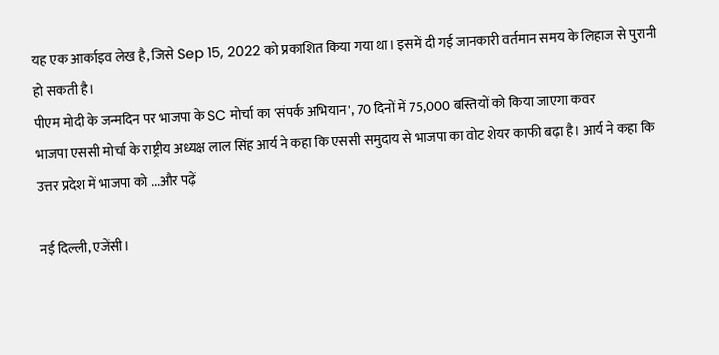यह एक आर्काइव लेख है, जिसे Sep 15, 2022 को प्रकाशित किया गया था। इसमें दी गई जानकारी वर्तमान समय के लिहाज से पुरानी हो सकती है।
पीएम मोदी के जन्मदिन पर भाजपा के SC मोर्चा का 'संपर्क अभियान', 70 दिनों में 75,000 बस्तियों को किया जाएगा कवर
भाजपा एससी मोर्चा के राष्ट्रीय अध्यक्ष लाल सिंह आर्य ने कहा कि एससी समुदाय से भाजपा का वोट शेयर काफी बढ़ा है। आर्य ने कहा कि उत्तर प्रदेश में भाजपा को ...और पढ़ें

नई दिल्ली, एजेंसी।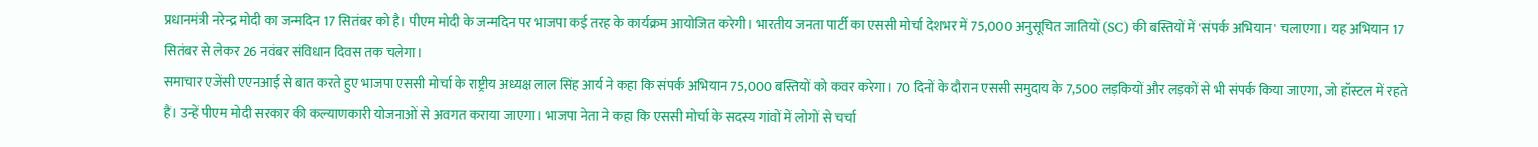प्रधानमंत्री नरेन्द्र मोदी का जन्मदिन 17 सितंबर को है। पीएम मोदी के जन्मदिन पर भाजपा कई तरह के कार्यक्रम आयोजित करेगी। भारतीय जनता पार्टी का एससी मोर्चा देशभर में 75,000 अनुसूचित जातियों (SC) की बस्तियों में 'संपर्क अभियान' चलाएगा। यह अभियान 17 सितंबर से लेकर 26 नवंबर संविधान दिवस तक चलेगा।
समाचार एजेंसी एएनआई से बात करते हुए भाजपा एससी मोर्चा के राष्ट्रीय अध्यक्ष लाल सिंह आर्य ने कहा कि संपर्क अभियान 75,000 बस्तियों को कवर करेगा। 70 दिनों के दौरान एससी समुदाय के 7,500 लड़कियों और लड़कों से भी संपर्क किया जाएगा, जो हॉस्टल में रहते हैं। उन्हें पीएम मोदी सरकार की कल्याणकारी योजनाओं से अवगत कराया जाएगा। भाजपा नेता ने कहा कि एससी मोर्चा के सदस्य गांवों में लोगों से चर्चा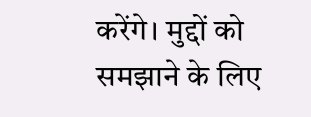करेंगे। मुद्दों को समझाने के लिए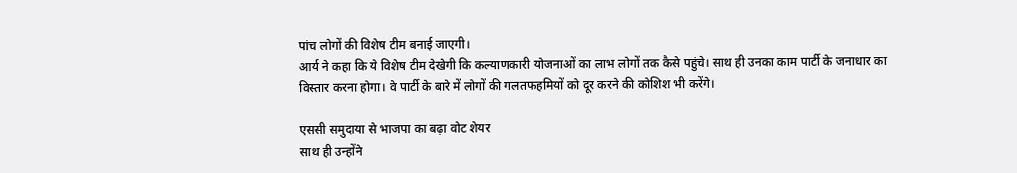पांच लोगों की विशेष टीम बनाई जाएगी।
आर्य ने कहा कि ये विशेष टीम देखेगी कि कल्याणकारी योजनाओं का लाभ लोगों तक कैसे पहुंचे। साथ ही उनका काम पार्टी के जनाधार का विस्तार करना होगा। वे पार्टी के बारे में लोगों की गलतफहमियों को दूर करने की कोशिश भी करेंगे।

एससी समुदाया से भाजपा का बढ़ा वोट शेयर
साथ ही उन्होंने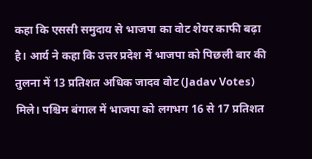कहा कि एससी समुदाय से भाजपा का वोट शेयर काफी बढ़ा है। आर्य ने कहा कि उत्तर प्रदेश में भाजपा को पिछली बार की तुलना में 13 प्रतिशत अधिक जादव वोट (Jadav Votes) मिले। पश्चिम बंगाल में भाजपा को लगभग 16 से 17 प्रतिशत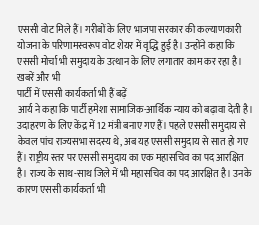एससी वोट मिले हैं। गरीबों के लिए भाजपा सरकार की कल्याणकारी योजना के परिणामस्वरूप वोट शेयर में वृद्धि हुई है। उन्होंने कहा कि एससी मोर्चा भी समुदाय के उत्थान के लिए लगातार काम कर रहा है।
खबरें और भी
पार्टी में एससी कार्यकर्ता भी हैं बढ़ें
आर्य ने कहा कि पार्टी हमेशा सामाजिक-आर्थिक न्याय को बढ़ावा देती है। उदाहरण के लिए केंद्र में 12 मंत्री बनाए गए हैं। पहले एससी समुदाय से केवल पांच राज्यसभा सदस्य थे, अब यह एससी समुदाय से सात हो गए हैं। राष्ट्रीय स्तर पर एससी समुदाय का एक महासचिव का पद आरक्षित है। राज्य के साथ-साथ जिले में भी महासचिव का पद आरक्षित है। उनके कारण एससी कार्यकर्ता भी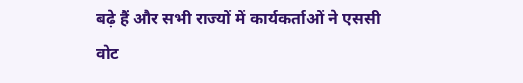बढ़े हैं और सभी राज्यों में कार्यकर्ताओं ने एससी वोट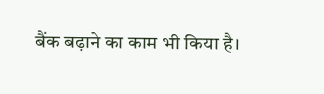बैंक बढ़ाने का काम भी किया है।